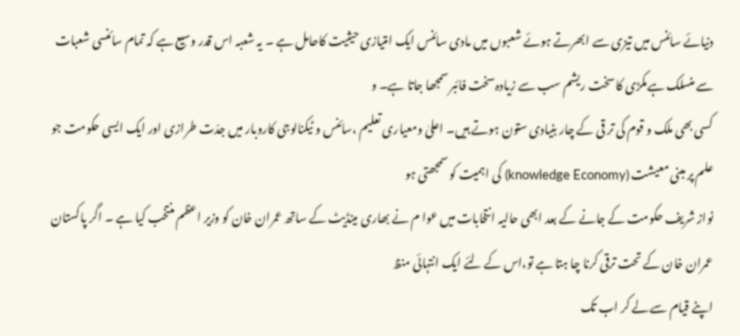دنیائے سائنس میں تیزی سے ابھرتے ہوئے شعبوں میں مادی سائنس ایک امتیازی حیثیت کاحامل ہے ۔ یہ شعبہ اس قدر وسیع ہے کہ تمام سائنسی شعبات سے منسلک ہےمکڑی کا سخت ریشم سب سے زیادہ سخت فائبر سمجھا جاتا ہے۔ و
کسی بھی ملک و قوم کی تر قی کے چار بنیادی ستون ہوتے ہیں۔ اعلیٰ ومعیاری تعلیم ،سائنس و ٹیکنالوجی کاروبار میں جدّت طرازی اور ایک ایسی حکومت جو علم پر مبنی معیشت (knowledge Economy) کی اہمیت کو سمجھتی ہو
نواز شریف حکومت کے جانے کے بعد ابھی حالیہ انتخابات میں عوا م نے بھاری مینڈیٹ کے ساتھ عمران خان کو وزیر اعظم منتخب کیا ہے ۔ اگر پاکستان عمران خان کے تحت ترقی کرنا چا ہتا ہے تو،اس کے لئے ایک انتہائی منظ
اپنے قیام سے لے کر اب تک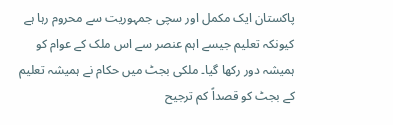پاکستان ایک مکمل اور سچی جمہوریت سے محروم رہا ہے کیونکہ تعلیم جیسے اہم عنصر سے اس ملک کے عوام کو ہمیشہ دور رکھا گیا۔ ملکی بجٹ میں حکام نے ہمیشہ تعلیم کے بجٹ کو قصداً کم ترجیح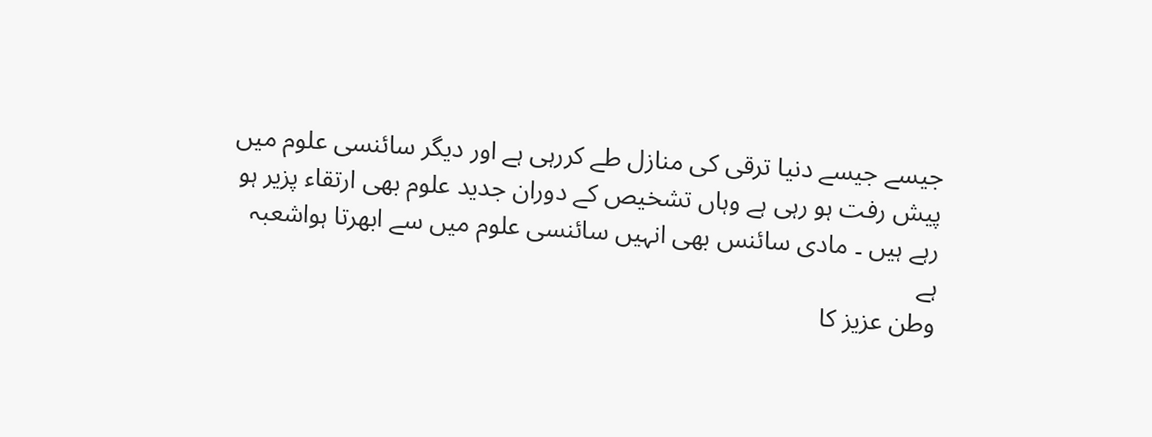جیسے جیسے دنیا ترقی کی منازل طے کررہی ہے اور دیگر سائنسی علوم میں پیش رفت ہو رہی ہے وہاں تشخیص کے دوران جدید علوم بھی ارتقاء پزیر ہو رہے ہیں ۔ مادی سائنس بھی انہیں سائنسی علوم میں سے ابھرتا ہواشعبہ ہے
وطن عزیز کا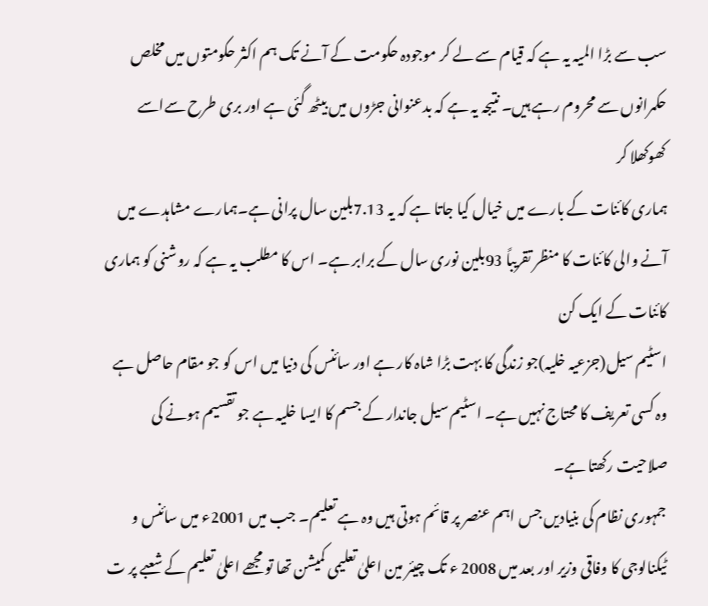سب سے بڑا المیہ یہ ہے کہ قیام سے لے کر موجودہ حکومت کے آنے تک ہم اکثر حکومتوں میں مخلص حکمرانوں سے محروم رہے ہیں۔ نتیجہ یہ ہے کہ بدعنوانی جڑوں میں بیٹھ گئی ہے اور بری طرح سےاسے کھوکھلا کر
ہماری کائنات کے بارے میں خیال کیا جاتا ہے کہ یہ 7.13بلین سال پرانی ہے۔ہمارے مشاہدے میں آنے والی کائنات کا منظر تقریباً 93بلین نوری سال کے برابر ہے۔ اس کا مطلب یہ ہے کہ روشنی کو ہماری کائنات کے ایک کن
اسٹیم سیل(جزعیہ خلیہ)جو زندگی کا بہت بڑا شاہ کار ہے اور سائنس کی دنیا میں اس کو جو مقام حاصل ہے وہ کسی تعریف کا محتاج نہیں ہے۔ اسٹیم سیل جاندار کے جسم کا ایسا خلیہ ہے جو تقسیم ہونے کی صلاحیت رکھتا ہے۔
جمہوری نظام کی بنیادیں جس اہم عنصر پر قائم ہوتی ہیں وہ ہے تعلیم۔ جب میں 2001ء میں سائنس و ٹیکنالوجی کا وفاقی وزیر اور بعد میں 2008 ء تک چیئر مین اعلیٰ تعلیمی کمیشن تھا تو مجھے اعلیٰ تعلیم کے شعبے پر ت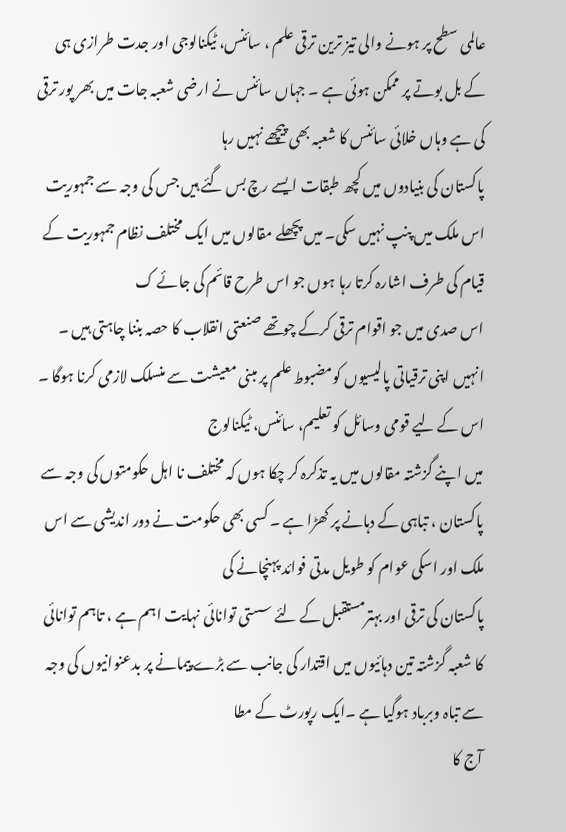عالمی سطح پر ہونے والی تیز ترین ترقی علم ، سائنس، ٹیکنالوجی اور جدت طرازی ہی کے بل بوتے پر ممکن ہوئی ہے ۔ جہاں سائنس نے ارضی شعبہ جات میں بھر پور ترقی کی ہے وہاں خلائی سائنس کا شعبہ بھی پیچھے نہیں رہا
پاکستان کی بنیادوں میں کچھ طبقات ایسے رچ بس گئے ہیں جس کی وجہ سے جمہوریت اس ملک میں پنپ نہیں سکی۔ میں پچھلے مقالوں میں ایک مختلف نظام جمہوریت کے قیام کی طرف اشارہ کرتا رہا ہوں جو اس طرح قائم کی جائے ک
اس صدی میں جو اقوام ترقی کرکے چوتھے صنعتی انقلاب کا حصہ بننا چاہتی ہیں ۔ انہیں اپنی ترقیاتی پالیسیوں کومضبوط علم پر مبنی معیشت سے منسلک لازمی کرنا ہوگا ۔ اس کے لیے قومی وسائل کو تعلیم، سائنس، ٹیکنالوج
میں اپنے گزشتہ مقالوں میں یہ تذکرہ کر چکا ہوں کہ مختلف نا اہل حکومتوں کی وجہ سے پاکستان ، تباہی کے دہانے پر کھڑا ہے ۔ کسی بھی حکومت نے دور اندیشی سے اس ملک اور اسکی عوام کو طویل مدتی فوائد پہنچانے کی
پاکستان کی ترقی اور بہترمستقبل کے لئے سستی توانائی نہایت اہم ہے ، تاہم توانائی کا شعبہ گزشتہ تین دہائیوں میں اقتدار کی جانب سے بڑے پیمانے پر بدعنوانیوں کی وجہ سے تباہ وبرباد ہوگیا ہے ۔ایک رپورٹ کے مطا
آج کا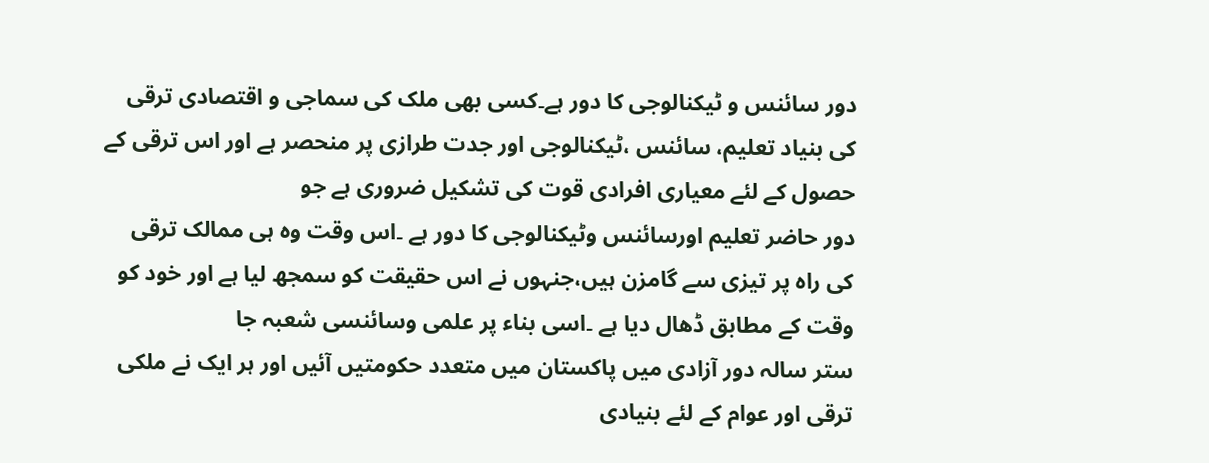دور سائنس و ٹیکنالوجی کا دور ہے۔کسی بھی ملک کی سماجی و اقتصادی ترقی کی بنیاد تعلیم، سائنس ،ٹیکنالوجی اور جدت طرازی پر منحصر ہے اور اس ترقی کے حصول کے لئے معیاری افرادی قوت کی تشکیل ضروری ہے جو
دور حاضر تعلیم اورسائنس وٹیکنالوجی کا دور ہے ۔اس وقت وہ ہی ممالک ترقی کی راہ پر تیزی سے گامزن ہیں،جنہوں نے اس حقیقت کو سمجھ لیا ہے اور خود کو وقت کے مطابق ڈھال دیا ہے ۔اسی بناء پر علمی وسائنسی شعبہ جا
ستر سالہ دور آزادی میں پاکستان میں متعدد حکومتیں آئیں اور ہر ایک نے ملکی ترقی اور عوام کے لئے بنیادی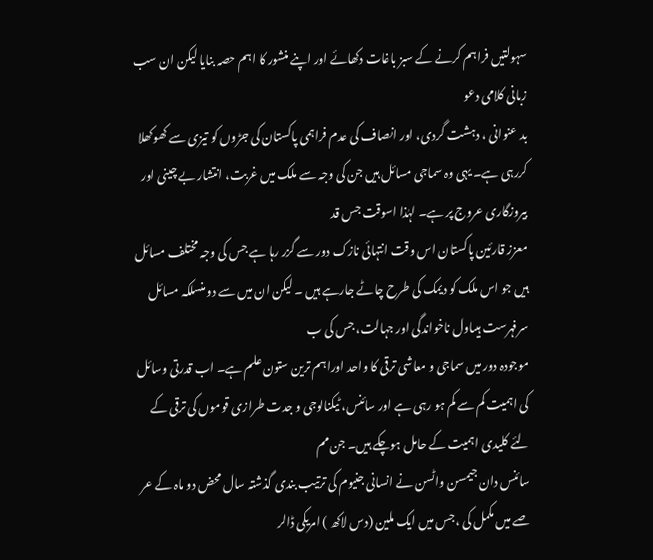سہولتیں فراہم کرنے کے سبز باغات دکھائے اور اپنے منشور کا اہم حصہ بنایا لیکن ان سب زبانی کلامی دعو
بد عنوانی ، دہشت گردی، اور انصاف کی عدم فراہمی پاکستان کی جڑوں کو تیزی سے کھوکھلا کررہی ہے۔ یہی وہ سماجی مسائل ہیں جن کی وجہ سے ملک میں غربت، انتشار بے چینی اور بیروزگاری عروج پر ہے۔ لہٰذا اسوقت جس قد
معزز قارئین پاکستان اس وقت انتہائی نازک دور سے گزر رہا ہے جس کی وجہ مختلف مسائل ہیں جو اس ملک کو دیمک کی طرح چاٹے جارہے ہیں ۔ لیکن ان میں سے دو منسلکہ مسائل سرفہرست ہیںاول ناخواندگی اور جہالت، جس کی ب
موجودہ دور میں سماجی و معاشی ترقی کا واحد اوراہم ترین ستون علم ہے۔ اب قدرتی وسائل کی اہمیت کم سے کم ہو رہی ہے اور سائنس، ٹیکنالوجی و جدت طرازی قوموں کی ترقی کے لئے کلیدی اہمیت کے حامل ہوچکے ہیں۔ جن مم
سائنس دان جیمسن واٹسن نے انسانی جنیوم کی ترتیب بندی گذشتہ سال محض دو ماہ کے عر صے میں مکمل کی ،جس میں ایک ملین (دس لاکھ ) امریکی ڈالر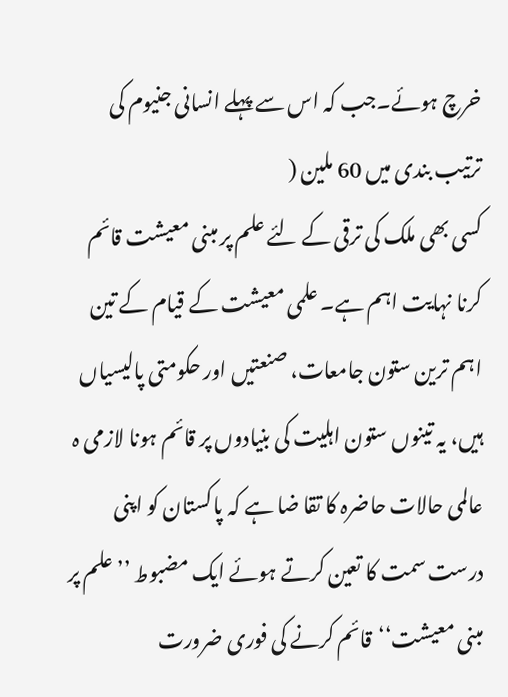خرچ ہوئے۔جب کہ اس سے پہلے انسانی جنیوم کی ترتیب بندی میں 60 ملین (
کسی بھی ملک کی ترقی کے لئے علم پر مبنی معیشت قائم کرنا نہایت اہم ہے۔ علمی معیشت کے قیام کے تین اہم ترین ستون جامعات، صنعتیں اور حکومتی پالیسیاں ہیں، یہ تینوں ستون اہلیت کی بنیادوں پر قائم ہونا لازمی ہ
عالمی حالات حاضرہ کا تقا ضا ہے کہ پاکستان کو اپنی درست سمت کا تعین کرتے ہوئے ایک مضبوط ’’علم پر مبنی معیشت‘‘قائم کرنے کی فوری ضرورت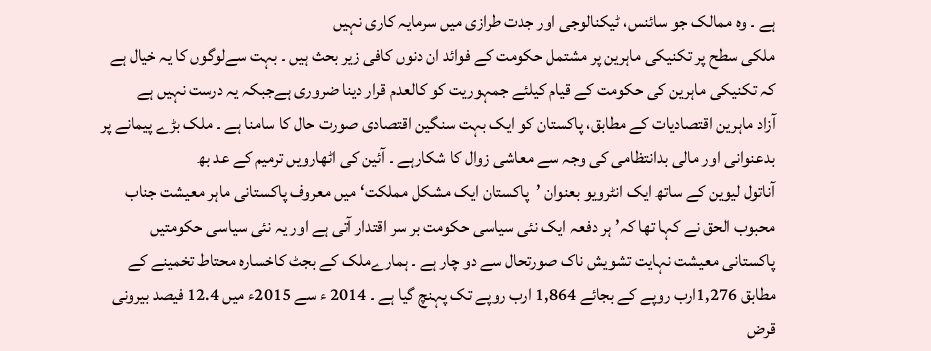ہے ۔ وہ ممالک جو سائنس، ٹیکنالوجی اور جدت طرازی میں سرمایہ کاری نہیں
ملکی سطح پر تکنیکی ماہرین پر مشتمل حکومت کے فوائد ان دنوں کافی زیر بحث ہیں ۔ بہت سےلوگوں کا یہ خیال ہے کہ تکنیکی ماہرین کی حکومت کے قیام کیلئے جمہوریت کو کالعدم قرار دینا ضروری ہےجبکہ یہ درست نہیں ہے
آزاد ماہرین اقتصادیات کے مطابق، پاکستان کو ایک بہت سنگین اقتصادی صورت حال کا سامنا ہے ۔ ملک بڑے پیمانے پر بدعنوانی اور مالی بدانتظامی کی وجہ سے معاشی زوال کا شکارہے ۔ آئین کی اٹھارویں ترمیم کے عد بھ
آناتول لیوین کے ساتھ ایک انٹرویو بعنوان ’پاکستان ایک مشکل مملکت‘ میں معروف پاکستانی ماہر معیشت جناب محبوب الحق نے کہا تھا کہ’ ہر دفعہ ایک نئی سیاسی حکومت بر سر اقتدار آتی ہے اور یہ نئی سیاسی حکومتیں
پاکستانی معیشت نہایت تشویش ناک صورتحال سے دو چار ہے ۔ ہمارےملک کے بجٹ کاخسارہ محتاط تخمینے کے مطابق 1,276ارب روپے کے بجائے 1,864 ارب روپے تک پہنچ گیا ہے ۔ 2014 ء سے 2015ء میں 12.4 فیصد بیرونی قرض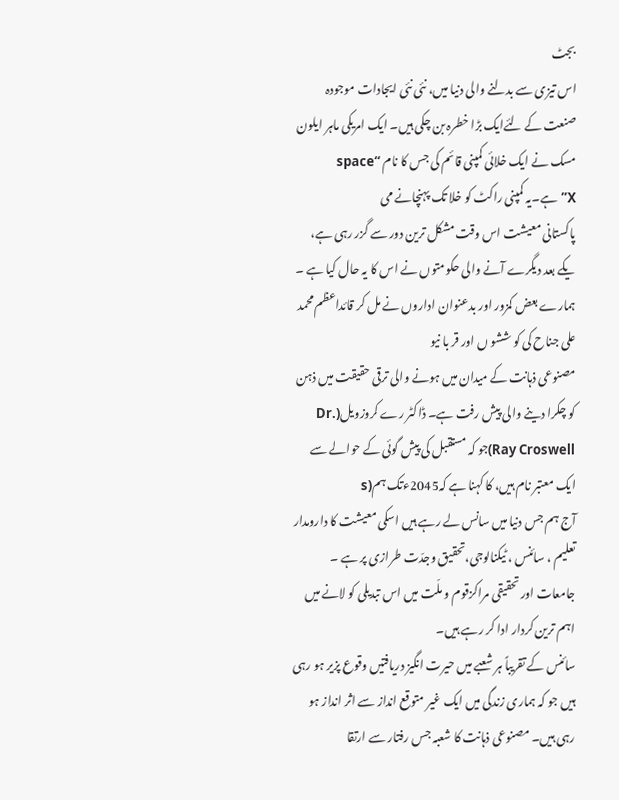بجٹ
اس تیزی سے بدلنے والی دنیا میں، نئی نئی ایجادات موجودہ صنعت کے لئےایک بڑا خطرہ بن چکی ہیں۔ ایک امریکی ماہر ایلون مسک نے ایک خلائی کمپنی قائم کی جس کا نام “space X”ہے۔یہ کمپنی راکٹ کو خلا تک پہنچانے می
پاکستانی معیشت اس وقت مشکل ترین دور سے گزر رہی ہے، یکے بعد دیگرے آنے والی حکومتوں نے اس کا یہ حال کیا ہے ۔ ہمارے بعض کمزور اور بدعنوان اداروں نے مل کر قائداعظم محمد علی جناح کی کو ششو ں اور قر با نیو
مصنوعی ذہانت کے میدان میں ہونے والی ترقی حقیقت میں ذہن کو چکرا دینے والی پیش رفت ہے۔ ڈاکٹر رے کروزویل(Dr. Ray Croswell)جو کہ مستقبل کی پیش گوئی کے حوالے سے ایک معتبر نام ہیں، کا کہنا ہے کہ2045ءتک ہم(s
آج ہم جس دنیا میں سانس لے رہے ہیں اسکی معیشت کا دارومدار تعلیم ، سائنس ، ٹیکنالوجی،تحقیق وجدّت طرازی پر ہے ۔ جامعات اور تحقیقی مراکزقوم و ملّت میں اس تبدیلی کو لانے میں اہم ترین کردار ادا کر رہے ہیں۔
سائنس کے تقریباً ہر شعبے میں حیرت انگیز دریافتیں وقوع پزیر ہو رہی ہیں جو کہ ہماری زندگی میں ایک غیر متوقع انداز سے اثر انداز ہو رہی ہیں۔ مصنوعی ذہانت کا شعبہ جس رفتار سے ارتقا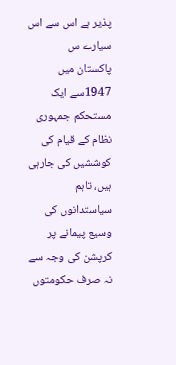پذیر ہے اس سے اس سیارے س
پاکستان میں 1947سے ایک مستحکم جمہوری نظام کے قیام کی کوششیں کی جارہی ہیں، تاہم سیاستدانوں کی وسیع پیمانے پر کرپشن کی وجہ سے نہ صرف حکومتوں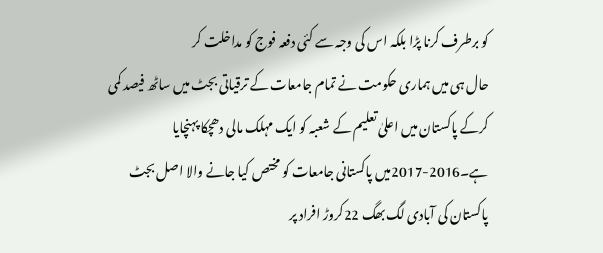کو برطرف کرنا پڑا بلکہ اس کی وجہ سے کئی دفعہ فوج کو مداخلت کر
حال ہی میں ہماری حکومت نے تمام جامعات کے ترقیاتی بجٹ میں ساٹھ فیصد کمی کرکے پاکستان میں اعلیٰ تعلیم کے شعبہ کو ایک مہلک مالی دھچکا پہنچایا ہے۔2016-2017میں پاکستانی جامعات کو مختص کیا جانے والا اصل بجٹ
پاکستان کی آبادی لگ بھگ 22کروڑ افراد پر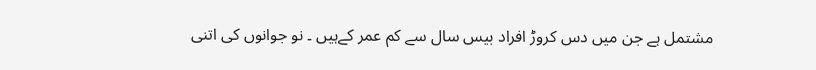مشتمل ہے جن میں دس کروڑ افراد بیس سال سے کم عمر کےہیں ۔ نو جوانوں کی اتنی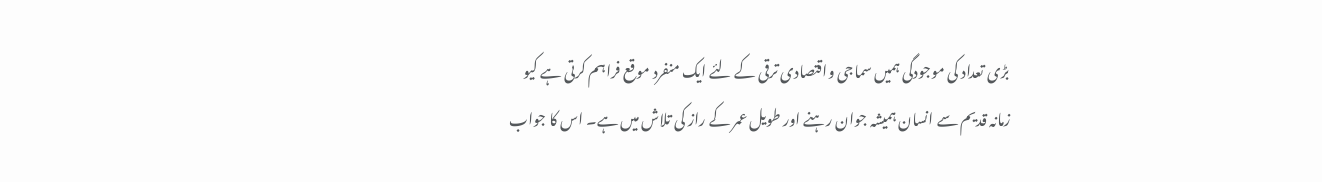بڑی تعداد کی موجودگی ہمیں سماجی واقتصادی ترقی کے لئے ایک منفرد موقع فراہم کرتی ہے کیو
زمانہ قدیم سے انسان ہمیشہ جوان رہنے اور طویل عمر کے راز کی تلاش میں ہے۔ اس کا جواب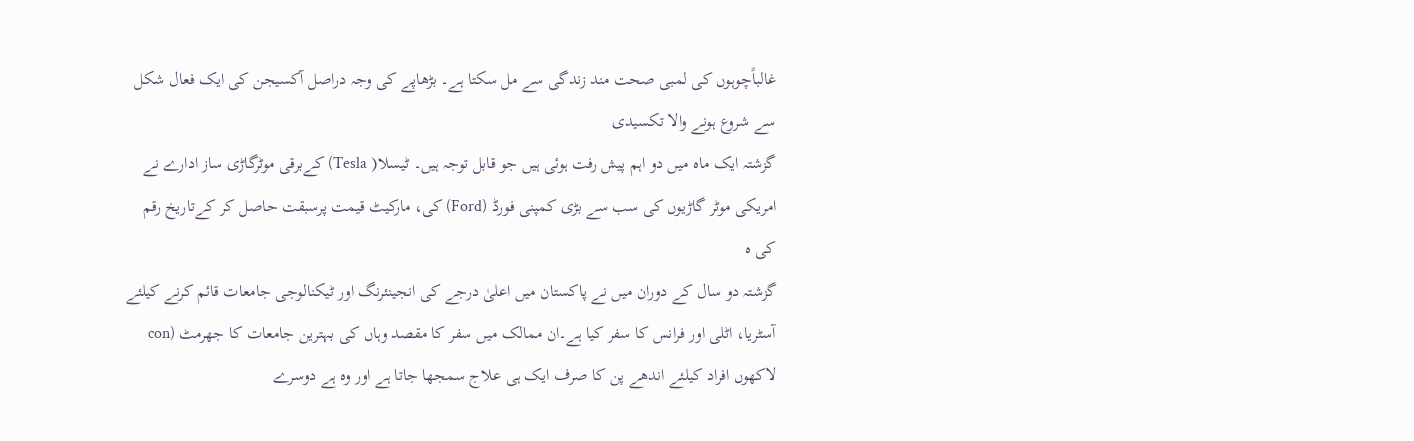غالباًچوہوں کی لمبی صحت مند زندگی سے مل سکتا ہے۔ بڑھاپے کی وجہ دراصل آکسیجن کی ایک فعال شکل سے شروع ہونے والا تکسیدی
گزشتہ ایک ماہ میں دو اہم پیش رفت ہوئی ہیں جو قابل توجہ ہیں۔ ٹیسلا( Tesla) کےبرقی موٹرگاڑی ساز ادارے نے امریکی موٹر گاڑیوں کی سب سے بڑی کمپنی فورڈ (Ford) کی، مارکیٹ قیمت پرسبقت حاصل کر کےتاریخ رقم کی ہ
گزشتہ دو سال کے دوران میں نے پاکستان میں اعلیٰ درجے کی انجینئرنگ اور ٹیکنالوجی جامعات قائم کرنے کیلئے آسٹریا، اٹلی اور فرانس کا سفر کیا ہے۔ان ممالک میں سفر کا مقصد وہاں کی بہترین جامعات کا جھرمٹ (con
لاکھوں افراد کیلئے اندھے پن کا صرف ایک ہی علاج سمجھا جاتا ہے اور وہ ہے دوسرے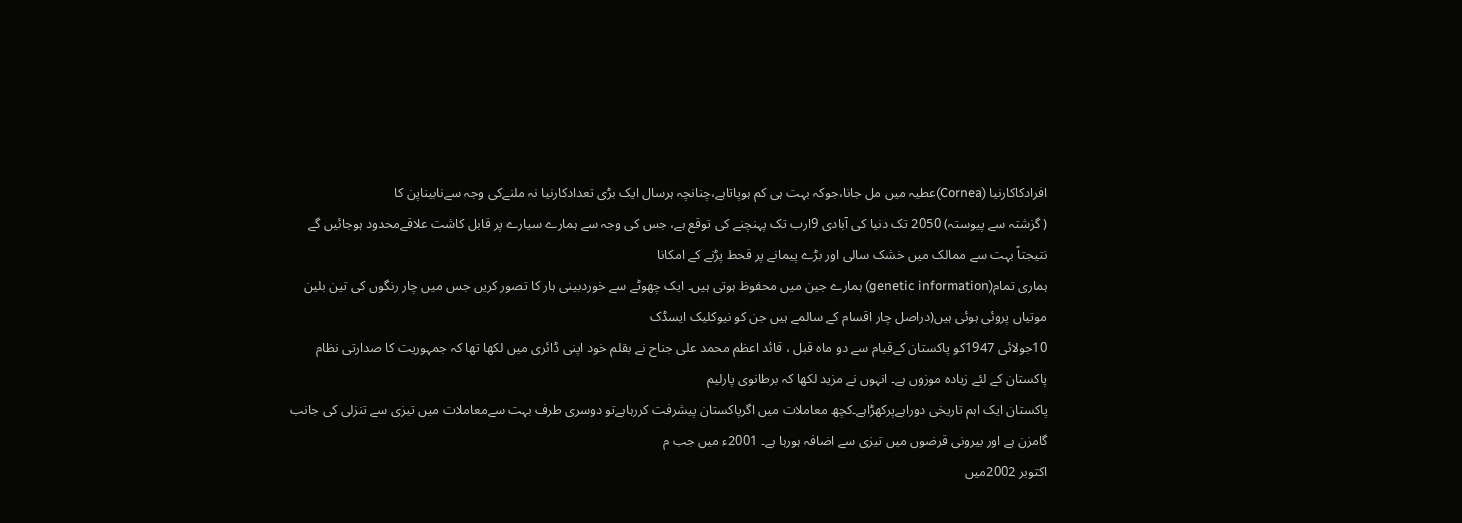افرادکاکارنیا (Cornea)عطیہ میں مل جانا،جوکہ بہت ہی کم ہوپاتاہے،چنانچہ ہرسال ایک بڑی تعدادکارنیا نہ ملنےکی وجہ سےنابیناپن کا
( گزشتہ سے پیوستہ) 2050 تک دنیا کی آبادی 9ارب تک پہنچنے کی توقع ہے، جس کی وجہ سے ہمارے سیارے پر قابل کاشت علاقےمحدود ہوجائیں گے نتیجتاً بہت سے ممالک میں خشک سالی اور بڑے پیمانے پر قحط پڑنے کے امکانا
ہماری تمام(genetic information) ہمارے جین میں محفوظ ہوتی ہیں۔ ایک چھوٹے سے خوردبینی ہار کا تصور کریں جس میں چار رنگوں کی تین بلین موتیاں پروئی ہوئی ہیں(دراصل چار اقسام کے سالمے ہیں جن کو نیوکلیک ایسڈک
10جولائی 1947کو پاکستان کےقیام سے دو ماہ قبل ، قائد اعظم محمد علی جناح نے بقلم خود اپنی ڈائری میں لکھا تھا کہ جمہوریت کا صدارتی نظام پاکستان کے لئے زیادہ موزوں ہے۔ انہوں نے مزید لکھا کہ برطانوی پارلیم
پاکستان ایک اہم تاریخی دوراہےپرکھڑاہے۔کچھ معاملات میں اگرپاکستان پیشرفت کررہاہےتو دوسری طرف بہت سےمعاملات میں تیزی سے تنزلی کی جانب گامزن ہے اور بیرونی قرضوں میں تیزی سے اضافہ ہورہا ہے۔ 2001ء میں جب م
اکتوبر 2002میں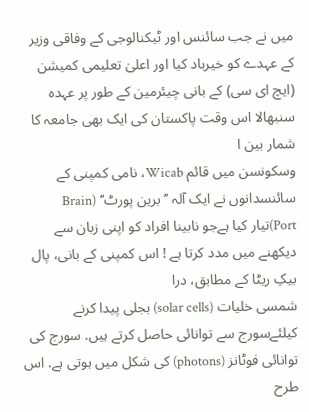میں نے جب سائنس اور ٹیکنالوجی کے وفاقی وزیر کے عہدے کو خیرباد کیا اور اعلیٰ تعلیمی کمیشن (ایچ ای سی) کے بانی چیئرمین کے طور پر عہدہ سنبھالا اس وقت پاکستان کی ایک بھی جامعہ کا شمار بین ا
وسکونسن میں قائم Wicab، نامی کمپنی کے سائنسدانوں نے ایک آلہ ’’برین پورٹ‘‘ (Brain Port)تیار کیا ہےجو نابینا افراد کو اپنی زبان سے دیکھنے میں مدد کرتا ہے ! اس کمپنی کے بانی، پال بیکِ ریٹا کے مطابق، درا
شمسی خلیات (solar cells) بجلی پیدا کرنے کیلئےسورج سے توانائی حاصل کرتے ہیں. سورج کی توانائی فوٹانز (photons) کی شکل میں ہوتی ہے. اس طرح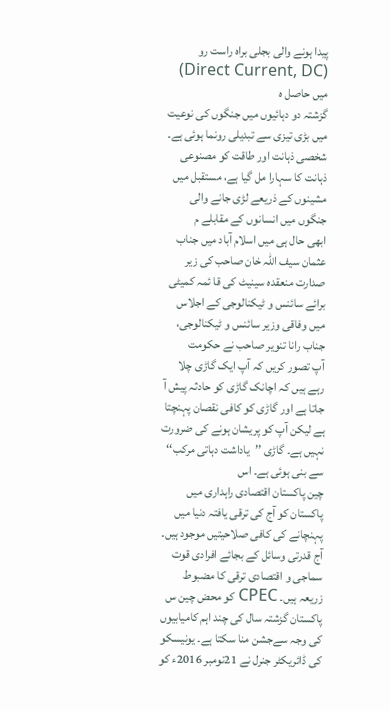پیدا ہونے والی بجلی براہ راست رو (Direct Current, DC) میں حاصل ہ
گزشتہ دو دہائیوں میں جنگوں کی نوعیت میں بڑی تیزی سے تبدیلی رونما ہوئی ہے۔ شخصی ذہانت اور طاقت کو مصنوعی ذہانت کا سہارا مل گیا ہے، مستقبل میں مشینوں کے ذریعے لڑی جانے والی جنگوں میں انسانوں کے مقابلے م
ابھی حال ہی میں اسلام آباد میں جناب عثمان سیف اللہ خان صاحب کی زیر صدارت منعقدہ سینیٹ کی قا ئمہ کمیٹی برائے سائنس و ٹیکنالوجی کے اجلاس میں وفاقی وزیر سائنس و ٹیکنالوجی، جناب رانا تنویر صاحب نے حکومت
آپ تصور کریں کہ آپ ایک گاڑی چلا رہے ہیں کہ اچانک گاڑی کو حادثہ پیش آ جاتا ہے اور گاڑی کو کافی نقصان پہنچتا ہے لیکن آپ کو پریشان ہونے کی ضرورت نہیں ہے۔ گاڑی ’’یاداشت دہاتی مرکب‘‘ سے بنی ہوئی ہے۔ اس
چین پاکستان اقتصادی راہداری میں پاکستان کو آج کی ترقی یافتہ دنیا میں پہنچانے کی کافی صلاحیتیں موجود ہیں۔ آج قدرتی وسائل کے بجائے افرادی قوت سماجی و اقتصادی ترقی کا مضبوط زریعہ ہیں۔ CPEC کو محض چین س
پاکستان گزشتہ سال کی چند اہم کامیابیوں کی وجہ سےجشن منا سکتا ہے۔ یونیسکو کی ڈائریکٹر جنرل نے 21نومبر 2016ء کو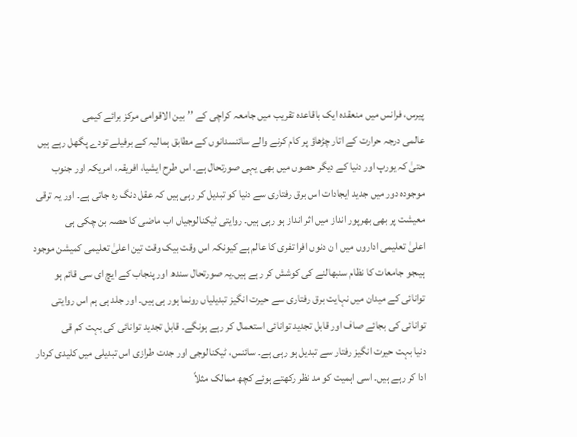پیرس، فرانس میں منعقدہ ایک باقاعدہ تقریب میں جامعہ کراچی کے ’’بین الاقوامی مرکز برائے کیمی
عالمی درجہ حرارت کے اتار چڑھاؤ پر کام کرنے والے سائنسدانوں کے مطابق ہمالیہ کے برفیلے تودے پگھل رہے ہیں حتیٰ کہ یورپ اور دنیا کے دیگر حصوں میں بھی یہی صورتحال ہے۔ اس طرح ایشیا، افریقہ، امریکہ اور جنوب
موجودہ دور میں جدید ایجادات اس برق رفتاری سے دنیا کو تبدیل کر رہی ہیں کہ عقل دنگ رہ جاتی ہے۔ اور یہ ترقی معیشت پر بھی بھرپور انداز میں اثر انداز ہو رہی ہیں۔ روایتی ٹیکنالوجیاں اب ماضی کا حصہ بن چکی ہی
اعلیٰ تعلیمی اداروں میں ا ن دنوں افرا تفری کا عالم ہے کیونکہ اس وقت بیک وقت تین اعلیٰ تعلیمی کمیشن موجود ہیںجو جامعات کا نظام سنبھالنے کی کوشش کر رہے ہیں۔یہ صورتحال سندھ اور پنجاب کے ایچ ای سی قائم ہو
توانائی کے میدان میں نہایت برق رفتاری سے حیرت انگیز تبدیلیاں رونما ہور ہی ہیں۔ اور جلد ہی ہم اس روایتی توانائی کی بجائے صاف اور قابل تجدید توانائی استعمال کر رہے ہونگے۔ قابل تجدید توانائی کی بہت کم قی
دنیا بہت حیرت انگیز رفتار سے تبدیل ہو رہی ہے۔ سائنس، ٹیکنالوجی اور جدت طرازی اس تبدیلی میں کلیدی کردار ادا کر رہے ہیں۔ اسی اہمیت کو مد نظر رکھتے ہوئے کچھ ممالک مثلاً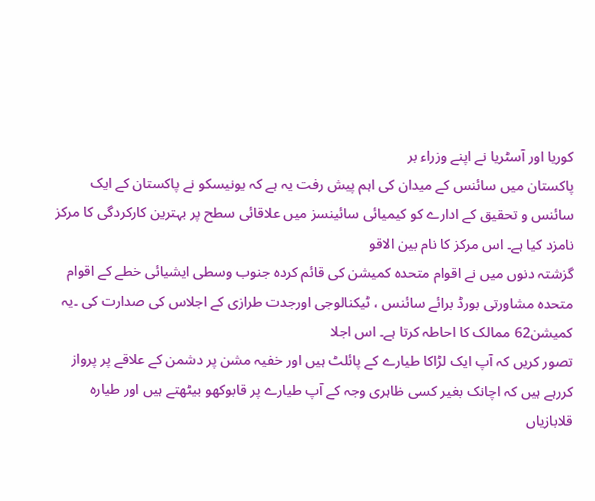کوریا اور آسٹریا نے اپنے وزراء بر
پاکستان میں سائنس کے میدان کی اہم پیش رفت یہ ہے کہ یونیسکو نے پاکستان کے ایک سائنس و تحقیق کے ادارے کو کیمیائی سائینسز میں علاقائی سطح پر بہترین کارکردگی کا مرکز نامزد کیا ہے۔ اس مرکز کا نام بین الاقو
گزشتہ دنوں میں نے اقوام متحدہ کمیشن کی قائم کردہ جنوب وسطی ایشیائی خطے کے اقوام متحدہ مشاورتی بورڈ برائے سائنس ، ٹیکنالوجی اورجدت طرازی کے اجلاس کی صدارت کی ۔یہ کمیشن62 ممالک کا احاطہ کرتا ہے۔ اس اجلا
تصور کریں کہ آپ ایک لڑاکا طیارے کے پائلٹ ہیں اور خفیہ مشن پر دشمن کے علاقے پر پرواز کررہے ہیں کہ اچانک بغیر کسی ظاہری وجہ کے آپ طیارے پر قابوکھو بیٹھتے ہیں اور طیارہ قلابازیاں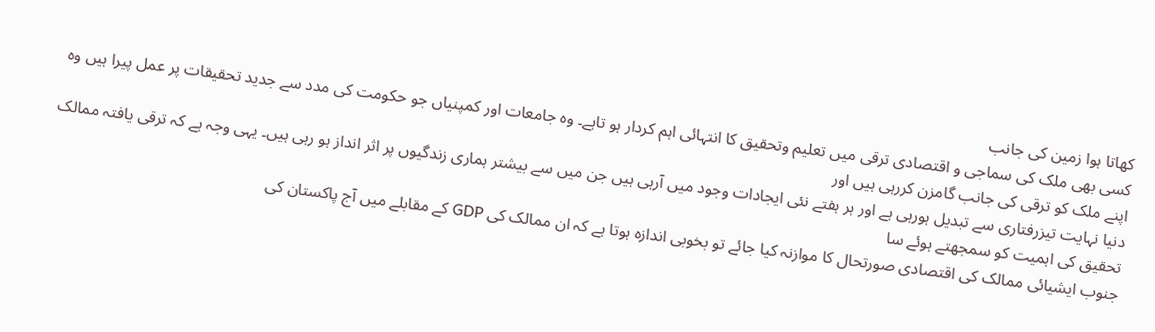کھاتا ہوا زمین کی جانب
کسی بھی ملک کی سماجی و اقتصادی ترقی میں تعلیم وتحقیق کا انتہائی اہم کردار ہو تاہے۔ وہ جامعات اور کمپنیاں جو حکومت کی مدد سے جدید تحقیقات پر عمل پیرا ہیں وہ اپنے ملک کو ترقی کی جانب گامزن کررہی ہیں اور
دنیا نہایت تیزرفتاری سے تبدیل ہورہی ہے اور ہر ہفتے نئی ایجادات وجود میں آرہی ہیں جن میں سے بیشتر ہماری زندگیوں پر اثر انداز ہو رہی ہیں۔ یہی وجہ ہے کہ ترقی یافتہ ممالک تحقیق کی اہمیت کو سمجھتے ہوئے سا
جنوب ایشیائی ممالک کی اقتصادی صورتحال کا موازنہ کیا جائے تو بخوبی اندازہ ہوتا ہے کہ ان ممالک کی GDP کے مقابلے میں آج پاکستان کی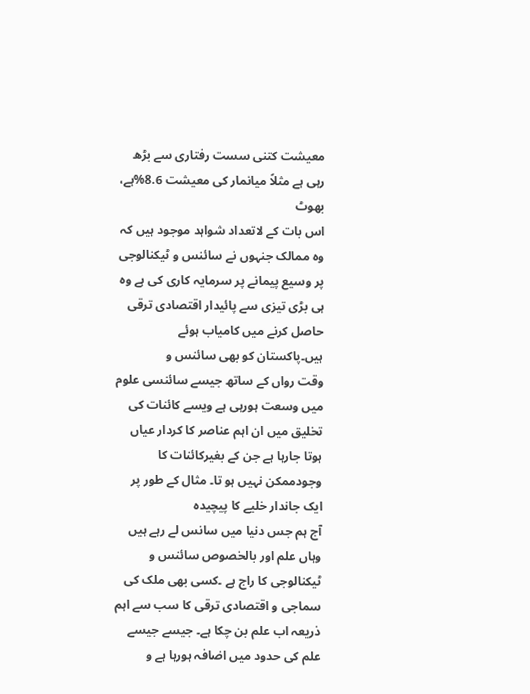معیشت کتنی سست رفتاری سے بڑھ رہی ہے مثلاً میانمار کی معیشت 8.6%ہے، بھوٹ
اس بات کے لاتعداد شواہد موجود ہیں کہ وہ ممالک جنہوں نے سائنس و ٹیکنالوجی پر وسیع پیمانے پر سرمایہ کاری کی ہے وہ ہی بڑی تیزی سے پائیدار اقتصادی ترقی حاصل کرنے میں کامیاب ہوئے ہیں۔پاکستان کو بھی سائنس و
وقت رواں کے ساتھ جیسے سائنسی علوم میں وسعت ہورہی ہے ویسے کائنات کی تخلیق میں ان اہم عناصر کا کردار عیاں ہوتا جارہا ہے جن کے بغیرکائنات کا وجودممکن نہیں ہو تا۔ مثال کے طور پر ایک جاندار خلیے کا پیچیدہ
آج ہم جس دنیا میں سانس لے رہے ہیں وہاں علم اور بالخصوص سائنس و ٹیکنالوجی کا راج ہے ۔کسی بھی ملک کی سماجی و اقتصادی ترقی کا سب سے اہم ذریعہ اب علم بن چکا ہے۔ جیسے جیسے علم کی حدود میں اضافہ ہورہا ہے و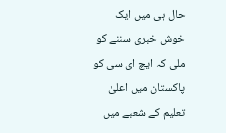حال ہی میں ایک خوش خبری سننے کو ملی کہ ایچ ای سی کو پاکستان میں اعلیٰ تعلیم کے شعبے میں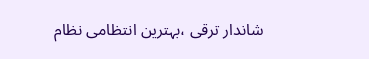شاندار ترقی ،بہترین انتظامی نظام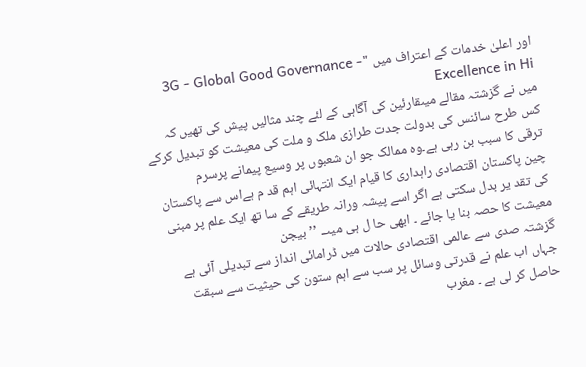اور اعلیٰ خدمات کے اعتراف میں "3G - Global Good Governance - Excellence in Hi
میں نے گزشتہ مقالے میںقارئین کی آگاہی کے لئے چند مثالیں پیش کی تھیں کہ کس طرح سائنس کی بدولت جدت طرازی ملک و ملت کی معیشت کو تبدیل کرکے ترقی کا سبب بن رہی ہے۔وہ ممالک جو ان شعبوں پر وسیع پیمانے پرسرم
چین پاکستان اقتصادی راہداری کا قیام ایک انتہائی اہم قد م ہےاس سے پاکستان کی تقد یر بدل سکتی ہے اگر اسے پیشہ ورانہ طریقے کے سا تھ ایک علم پر مبنی معیشت کا حصہ بنا یا جائے ۔ ابھی حا ل ہی میںــ ’’بیجن
گزشتہ صدی سے عالمی اقتصادی حالات میں ڈرامائی انداز سے تبدیلی آئی ہے جہاں اب علم نے قدرتی وسائل پر سب سے اہم ستون کی حیثیت سے سبقت حاصل کر لی ہے ۔ مغرب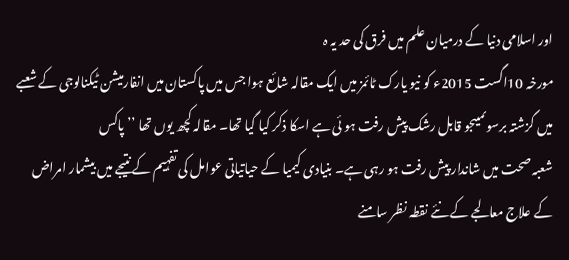اور اسلامی دنیا کے درمیان علم میں فرق کی حد یہ ہ
مورخہ 10اگست 2015ء کو نیو یارک ٹائمز میں ایک مقالہ شائع ہوا جس میں پاکستان میں انفارمیشن ٹیکنالوجی کے شعبے میں گزشتہ برسوںمیںجو قابل رشک پیش رفت ہو ئی ہے اسکا ذکر کیا گیا تھا۔ مقالہ کچھ یوں تھا ’’پاکس
شعبہ صحت میں شاندار پیش رفت ہو رہی ہے۔ بنیادی کیمیا کے حیاتیاتی عوامل کی تفہیم کے نتیجے میں بیشمار امراض کے علاج معالجے کے نئے نقطہ نظر سامنے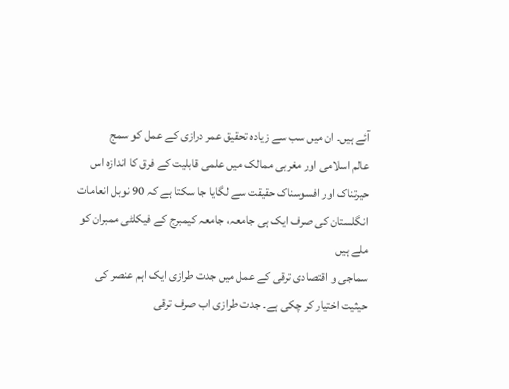آئے ہیں۔ ان میں سب سے زیادہ تحقیق عمر درازی کے عمل کو سمج
عالم اسلامی اور مغربی ممالک میں علمی قابلیت کے فرق کا اندازہ اس حیرتناک اور افسوسناک حقیقت سے لگایا جا سکتا ہے کہ 90 نوبل انعامات انگلستان کی صرف ایک ہی جامعہ، جامعہ کیمبرج کے فیکلٹی ممبران کو ملے ہیں
سماجی و اقتصادی ترقی کے عمل میں جدت طرازی ایک اہم عنصر کی حیثیت اختیار کر چکی ہے۔ جدت طرازی اب صرف ترقی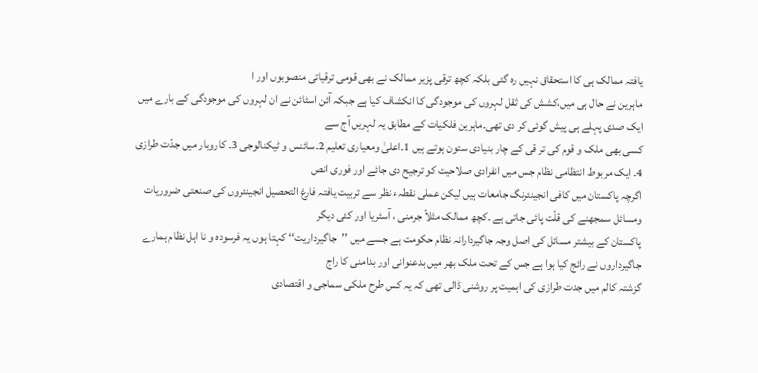یافتہ ممالک ہی کا استحقاق نہیں رہ گئی بلکہ کچھ ترقی پزیر ممالک نے بھی قومی ترقیاتی منصوبوں اور ا
ماہرین نے حال ہی میں،کشش کی ثقل لہروں کی موجودگی کا انکشاف کیا ہے جبکہ آئن اسٹائن نے ان لہروں کی موجودگی کے بارے میں ایک صدی پہلے ہی پیش گوئی کر دی تھی۔ماہرین فلکیات کے مطابق یہ لہریں آج سے
کسی بھی ملک و قوم کی تر قی کے چار بنیادی ستون ہوتے ہیں 1۔اعلیٰ ومعیاری تعلیم 2۔سائنس و ٹیکنالوجی 3۔ کاروبار میں جدّت طرازی 4۔ ایک مربوط انتظامی نظام جس میں انفرادی صلاحیت کو ترجیح دی جائے اور فوری انص
اگرچہ پاکستان میں کافی انجینئرنگ جامعات ہیں لیکن عملی نقطہء نظر سے تربیت یافتہ فارغ التحصیل انجینئروں کی صنعتی ضروریات ومسائل سمجھنے کی قلّت پائی جاتی ہے ۔کچھ ممالک مثلاً جرمنی ، آسٹریا اور کئی دیگر
پاکستان کے بیشتر مسائل کی اصل وجہ جاگیردارانہ نظام حکومت ہے جسے میں ’’جاگیرداریت‘‘ کہتا ہوں یہ فرسودہ و نا اہل نظام ہمارے جاگیرداروں نے رائج کیا ہوا ہے جس کے تحت ملک بھر میں بدعنوانی اور بدامنی کا راج
گزشتہ کالم میں جدت طرازی کی اہمیت پر روشنی ڈالی تھی کہ یہ کس طرح ملکی سماجی و اقتصادی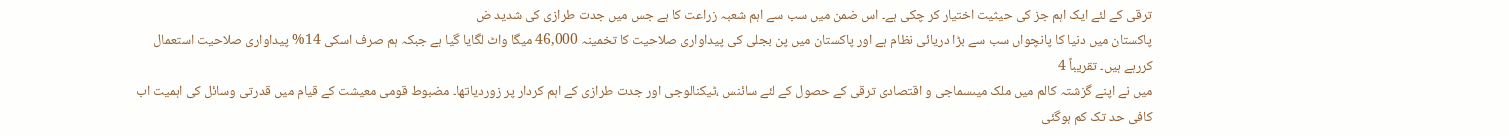ترقی کے لئے ایک اہم جز کی حیثیت اختیار کر چکی ہے۔ اس ضمن میں سب سے اہم شعبہ زراعت کا ہے جس میں جدت طرازی کی شدید ض
پاکستان میں دنیا کا پانچواں سب سے بڑا دریائی نظام ہے اور پاکستان میں پن بجلی کی پیداواری صلاحیت کا تخمینہ 46,000 میگا واٹ لگایا گیا ہے جبکہ ہم صرف اسکی 14% پیداواری صلاحیت استعمال کررہے ہیں۔ تقریباً 4
میں نے اپنے گزشتہ کالم میں ملک میںسماجی و اقتصادی ترقی کے حصول کے لئے سائنس ،ٹیکنالوجی اور جدت طرازی کے اہم کردار پر زوردیاتھا۔ مضبوط قومی معیشت کے قیام میں قدرتی وسائل کی اہمیت اب کافی حد تک کم ہوگئی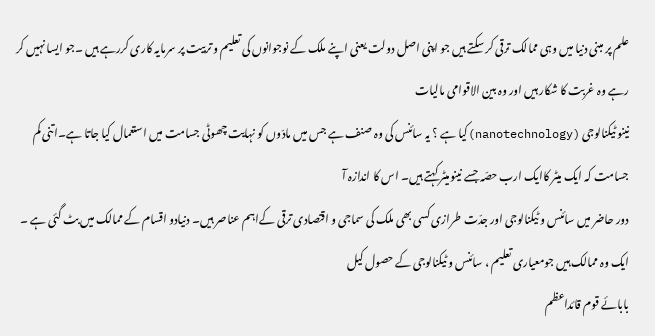علم پر مبنی دنیا میں وہی ممالک ترقی کر سکتے ہیں جو اپنی اصل دولت یعنی اپنے ملک کے نوجوانوں کی تعلیم و تربیت پر سرمایہ کاری کررہے ہیں ۔جو ایسا نہیں کر رہے وہ غربت کا شکار ہیں اور وہ بین الاقوامی مالیات
نینو ٹیکنالوجی (nanotechnology)کیا ہے ؟ یہ سائنس کی وہ صنف ہے جس میں مادّوں کو نہایت چھوٹی جسامت میں استعمال کیا جاتا ہے۔اتنی کم جسامت کہ ایک میٹر کاایک ارب حصّہ جسے نینومیٹر کہتے ہیں۔ اس کا اندازہ آ
دور حاضر میں سائنس و ٹیکنالوجی اور جدّت طرازی کسی بھی ملک کی سماجی و اقتصادی ترقی کےاہم عناصر ہیں۔ دنیادو اقسام کے ممالک میں بٹ گئی ہے ۔ ایک وہ ممالک ہیں جومعیاری تعلیم ، سائنس و ٹیکنالوجی کے حصول کیل
بابائے قوم قائداعظم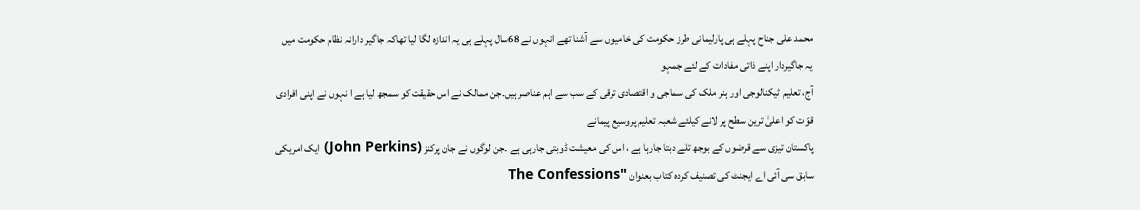محمد علی جناح پہلے ہی پارلیمانی طرز حکومت کی خامیوں سے آشنا تھے انہوں نے 68سال پہلے ہی یہ اندازہ لگا لیا تھاکہ جاگیر دارانہ نظام حکومت میں یہ جاگیردار اپنے ذاتی مفادات کے لئے جمہو
آج، تعلیم ٹیکنالوجی اور ہنر ملک کی سماجی و اقتصادی ترقی کے سب سے اہم عناصر ہیں۔جن ممالک نے اس حقیقت کو سمجھ لیا ہے ا نہوں نے اپنی افرادی قوّت کو اعلیٰ ترین سطح پر لانے کیلئے شعبہ تعلیم پروسیع پیمانے
پاکستان تیزی سے قرضوں کے بوجھ تلے دبتا جارہا ہے ، اس کی معیشت ڈوبتی جارہی ہے ۔جن لوگوں نے جان پرکنز (John Perkins) ایک امریکی سابق سی آئی اے ایجنٹ کی تصنیف کردہ کتاب بعنوان "The Confessions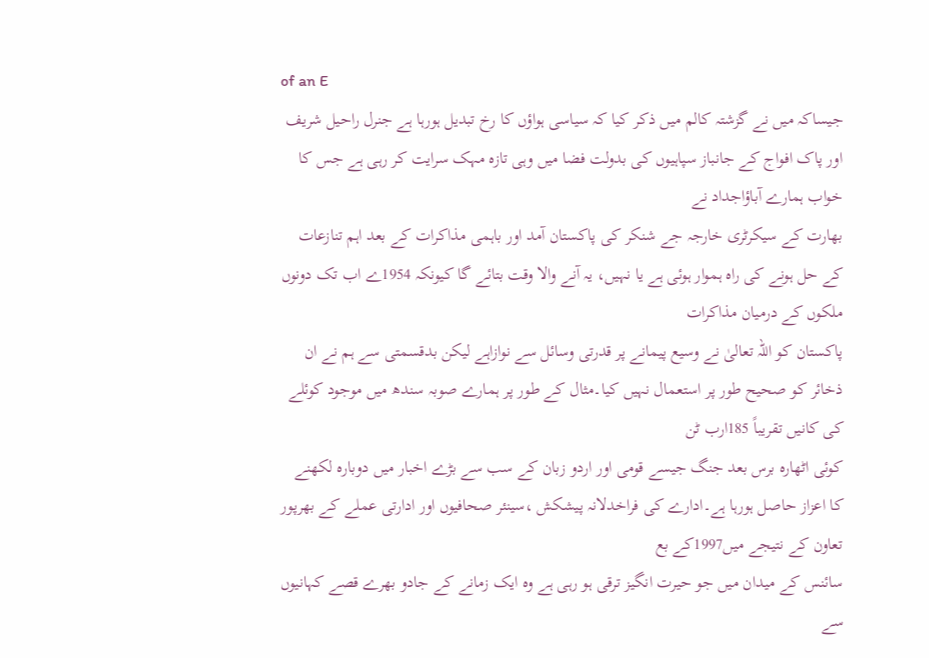of an E
جیساکہ میں نے گزشتہ کالم میں ذکر کیا کہ سیاسی ہواؤں کا رخ تبدیل ہورہا ہے جنرل راحیل شریف اور پاک افواج کے جانباز سپاہیوں کی بدولت فضا میں وہی تازہ مہک سرایت کر رہی ہے جس کا خواب ہمارے آباؤاجداد نے
بھارت کے سیکرٹری خارجہ جے شنکر کی پاکستان آمد اور باہمی مذاکرات کے بعد اہم تنازعات کے حل ہونے کی راہ ہموار ہوئی ہے یا نہیں، یہ آنے والا وقت بتائے گا کیونکہ 1954ے اب تک دونوں ملکوں کے درمیان مذاکرات
پاکستان کو اللہ تعالیٰ نے وسیع پیمانے پر قدرتی وسائل سے نوازاہے لیکن بدقسمتی سے ہم نے ان ذخائر کو صحیح طور پر استعمال نہیں کیا۔مثال کے طور پر ہمارے صوبہ سندھ میں موجود کوئلے کی کانیں تقریباً 185ارب ٹن
کوئی اٹھارہ برس بعد جنگ جیسے قومی اور اردو زبان کے سب سے بڑے اخبار میں دوبارہ لکھنے کا اعزاز حاصل ہورہا ہے۔ادارے کی فراخدلانہ پیشکش ،سینئر صحافیوں اور ادارتی عملے کے بھرپور تعاون کے نتیجے میں1997کے بع
سائنس کے میدان میں جو حیرت انگیز ترقی ہو رہی ہے وہ ایک زمانے کے جادو بھرے قصے کہانیوں سے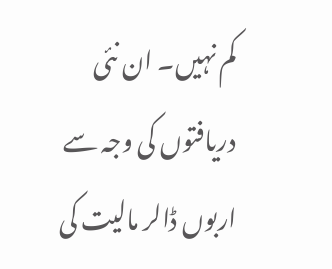کم نہیں۔ ان نئی دریافتوں کی وجہ سے اربوں ڈالر مالیت کی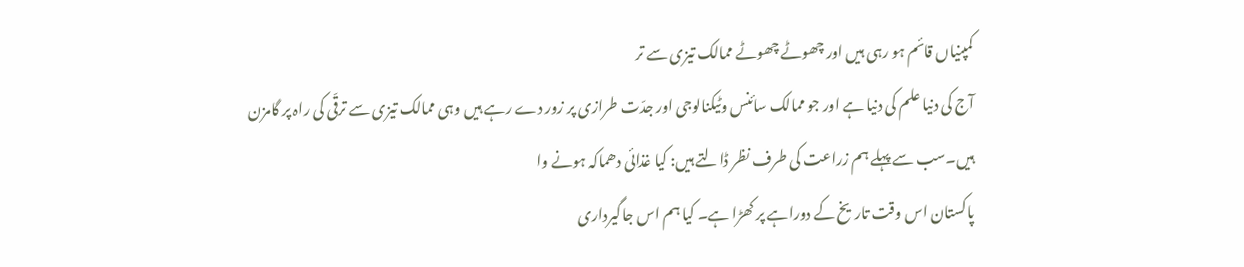کمپنیاں قائم ہو رہی ہیں اور چھوٹے چھوٹے ممالک تیزی سے تر
آج کی دنیا علم کی دنیا ہے اور جو ممالک سائنس وٹیکنالوجی اور جدّت طرازی پر زور دے رہے ہیں وہی ممالک تیزی سے ترقّی کی راہ پر گامزن ہیں۔سب سے پہلے ہم زراعت کی طرف نظر ڈالتے ہیں: کیا غذائی دھماکہ ہونے وا
پاکستان اس وقت تاریخ کے دوراہے پر کھڑا ہے۔ کیا ہم اس جاگیرداری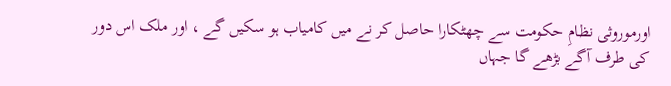اورموروثی نظامِ حکومت سے چھٹکارا حاصل کر نے میں کامیاب ہو سکیں گے ، اور ملک اس دور کی طرف آگے بڑھے گا جہاں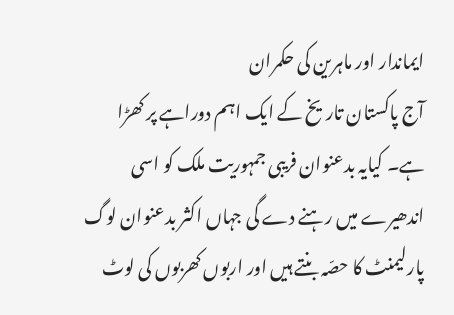ایماندار اور ماہرین کی حکمران
آج پاکستان تاریخ کے ایک اہم دوراہے پر کھڑا ہے۔ کیایہ بدعنوان فریبی جمہوریت ملک کو اسی اندھیرے میں رہنے دے گی جہاں اکثر بدعنوان لوگ پارلیمنٹ کا حصّہ بنتے ہیں اور اربوں کھربوں کی لوٹ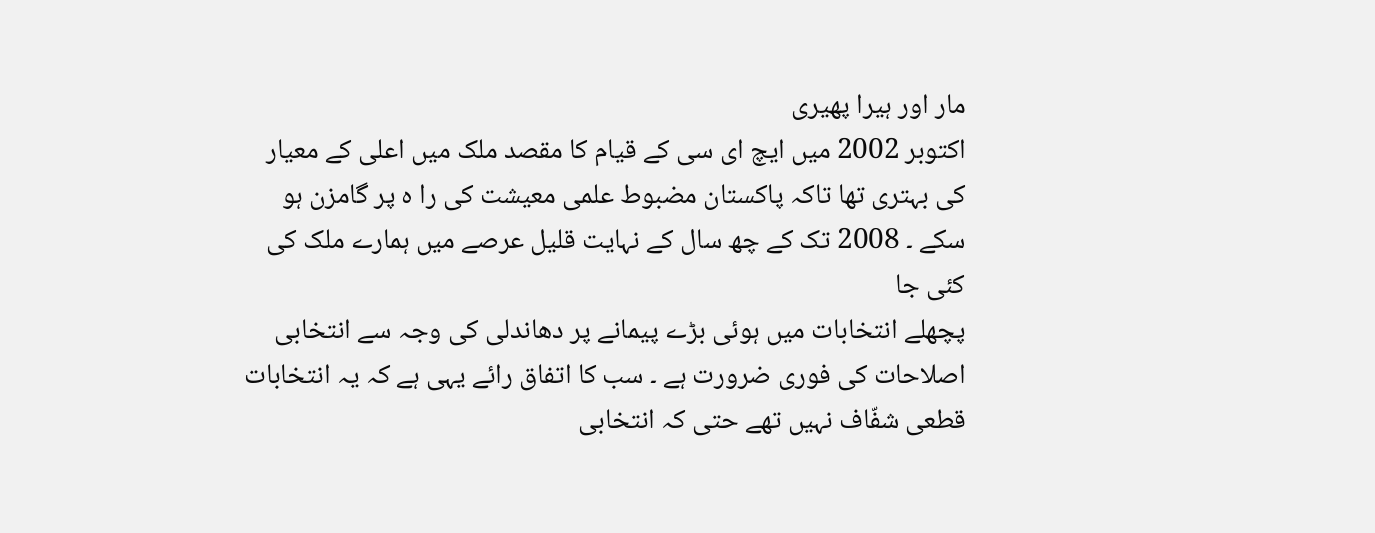مار اور ہیرا پھیری
اکتوبر 2002 میں ایچ ای سی کے قیام کا مقصد ملک میں اعلی کے معیار کی بہتری تھا تاکہ پاکستان مضبوط علمی معیشت کی را ہ پر گامزن ہو سکے ۔ 2008 تک کے چھ سال کے نہایت قلیل عرصے میں ہمارے ملک کی کئی جا
پچھلے انتخابات میں ہوئی بڑے پیمانے پر دھاندلی کی وجہ سے انتخابی اصلاحات کی فوری ضرورت ہے ۔ سب کا اتفاق رائے یہی ہے کہ یہ انتخابات قطعی شفّاف نہیں تھے حتی کہ انتخابی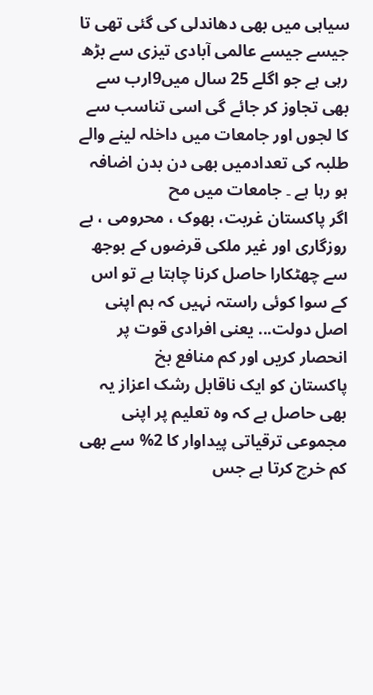سیاہی میں بھی دھاندلی کی گئی تھی تا
جیسے جیسے عالمی آبادی تیزی سے بڑھ رہی ہے جو اگلے 25 سال میں9ارب سے بھی تجاوز کر جائے گی اسی تناسب سے کا لجوں اور جامعات میں داخلہ لینے والے طلبہ کی تعدادمیں بھی دن بدن اضافہ ہو رہا ہے ۔ جامعات میں مح
اگر پاکستان غربت، بھوک ، محرومی ، بے روزگاری اور غیر ملکی قرضوں کے بوجھ سے چھٹکارا حاصل کرنا چاہتا ہے تو اس کے سوا کوئی راستہ نہیں کہ ہم اپنی اصل دولت... یعنی افرادی قوت پر انحصار کریں اور کم منافع بخ
پاکستان کو ایک ناقابل رشک اعزاز یہ بھی حاصل ہے کہ وہ تعلیم پر اپنی مجموعی ترقیاتی پیداوار کا 2% سے بھی کم خرچ کرتا ہے جس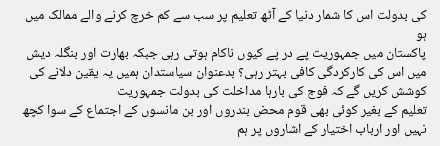کی بدولت اس کا شمار دنیا کے آٹھ تعلیم پر سب سے کم خرچ کرنے والے ممالک میں ہو
پاکستان میں جمہوریت پے در پے کیوں ناکام ہوتی رہی جبکہ بھارت اور بنگلہ دیش میں اس کی کارکردگی کافی بہتر رہی؟ بدعنوان سیاستدان ہمیں یہ یقین دلانے کی کوشش کریں گے کہ فوج کی بارہا مداخلت کی بدولت جمہوریت
تعلیم کے بغیر کوئی بھی قوم محض بندروں اور بن مانسوں کے اجتماع کے سوا کچھ نہیں اور ارباب اختیار کے اشاروں پر ہم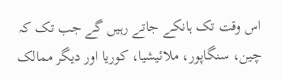اس وقت تک ہانکے جاتے رہیں گے جب تک کہ چین، سنگاپور، ملائیشیا، کوریا اور دیگر ممالک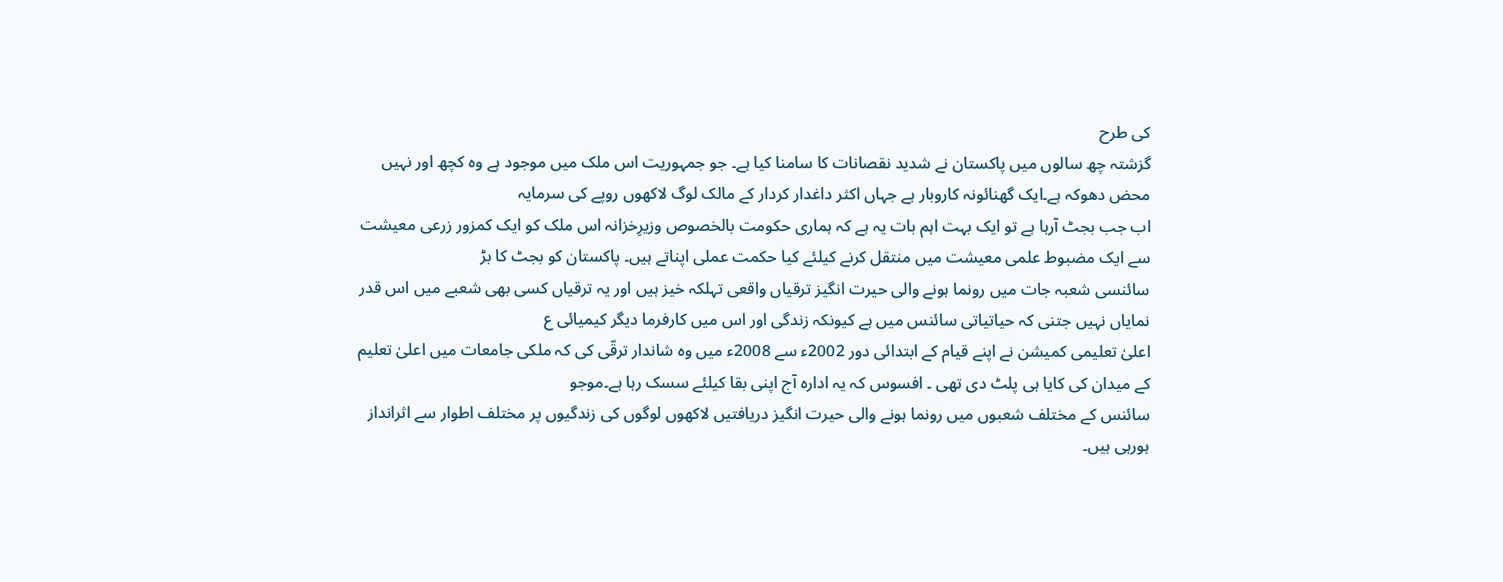کی طرح
گزشتہ چھ سالوں میں پاکستان نے شدید نقصانات کا سامنا کیا ہے۔ جو جمہوریت اس ملک میں موجود ہے وہ کچھ اور نہیں محض دھوکہ ہے۔ایک گھنائونہ کاروبار ہے جہاں اکثر داغدار کردار کے مالک لوگ لاکھوں روپے کی سرمایہ
اب جب بجٹ آرہا ہے تو ایک بہت اہم بات یہ ہے کہ ہماری حکومت بالخصوص وزیرِخزانہ اس ملک کو ایک کمزور زرعی معیشت سے ایک مضبوط علمی معیشت میں منتقل کرنے کیلئے کیا حکمت عملی اپناتے ہیں۔ پاکستان کو بجٹ کا بڑ
سائنسی شعبہ جات میں رونما ہونے والی حیرت انگیز ترقیاں واقعی تہلکہ خیز ہیں اور یہ ترقیاں کسی بھی شعبے میں اس قدر نمایاں نہیں جتنی کہ حیاتیاتی سائنس میں ہے کیونکہ زندگی اور اس میں کارفرما دیگر کیمیائی ع
اعلیٰ تعلیمی کمیشن نے اپنے قیام کے ابتدائی دور 2002ء سے 2008ء میں وہ شاندار ترقّی کی کہ ملکی جامعات میں اعلیٰ تعلیم کے میدان کی کایا ہی پلٹ دی تھی ۔ افسوس کہ یہ ادارہ آج اپنی بقا کیلئے سسک رہا ہے۔موجو
سائنس کے مختلف شعبوں میں رونما ہونے والی حیرت انگیز دریافتیں لاکھوں لوگوں کی زندگیوں پر مختلف اطوار سے اثرانداز ہورہی ہیں۔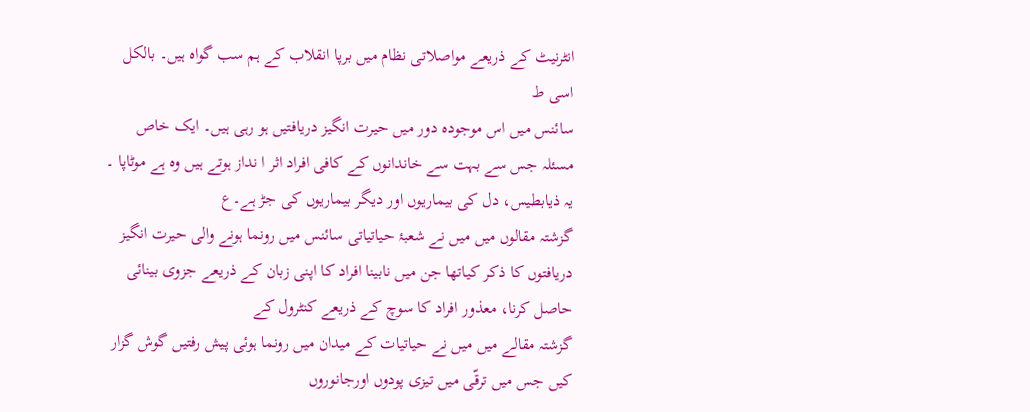انٹرنیٹ کے ذریعے مواصلاتی نظام میں برپا انقلاب کے ہم سب گواہ ہیں۔ بالکل اسی ط
سائنس میں اس موجودہ دور میں حیرت انگیز دریافتیں ہو رہی ہیں۔ ایک خاص مسئلہ جس سے بہت سے خاندانوں کے کافی افراد اثر ا نداز ہوتے ہیں وہ ہے موٹاپا ۔ یہ ذیابطیس، دل کی بیماریوں اور دیگر بیماریوں کی جڑ ہے۔ع
گزشتہ مقالوں میں میں نے شعبۂ حیاتیاتی سائنس میں رونما ہونے والی حیرت انگیز دریافتوں کا ذکر کیاتھا جن میں نابینا افراد کا اپنی زبان کے ذریعے جزوی بینائی حاصل کرنا، معذور افراد کا سوچ کے ذریعے کنٹرول کے
گزشتہ مقالے میں میں نے حیاتیات کے میدان میں رونما ہوئی پیش رفتیں گوش گزار کیں جس میں ترقّی میں تیزی پودوں اورجانوروں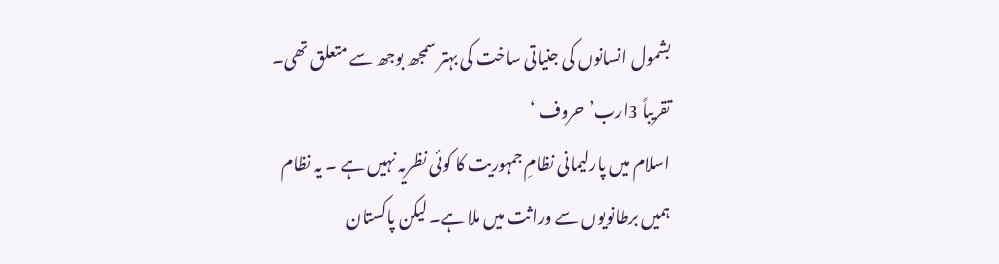بشمول انسانوں کی جنیاتی ساخت کی بہتر سمجھ بوجھ سے متعلق تھی۔ تقریباً 3ارب’حروف ‘
اسلام میں پارلیمانی نظامِ جمہوریت کا کوئی نظریہ نہیں ہے ۔ یہ نظام ہمیں برطانویوں سے وراثت میں ملا ہے۔ لیکن پاکستان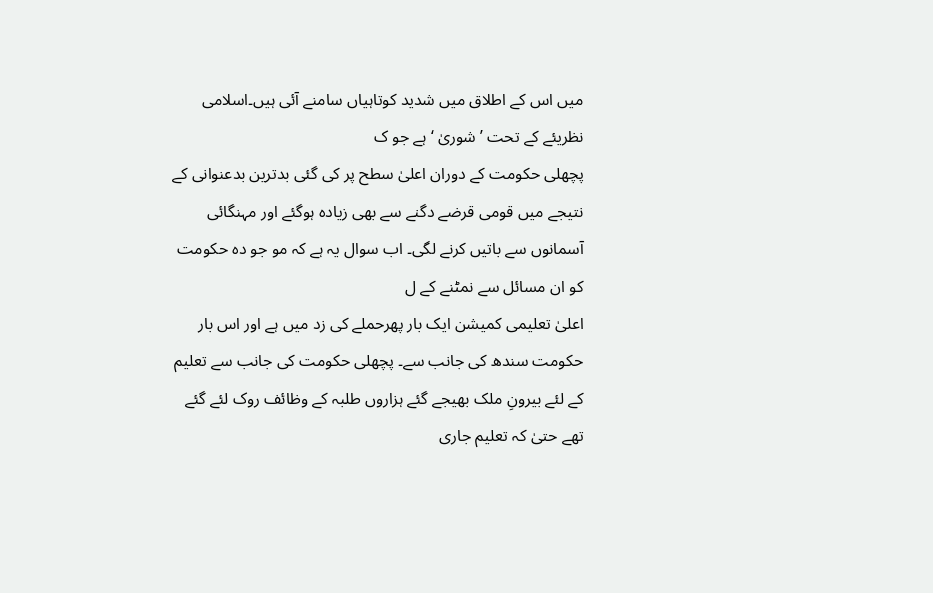میں اس کے اطلاق میں شدید کوتاہیاں سامنے آئی ہیں۔اسلامی نظریئے کے تحت ’شوریٰ ‘ ہے جو ک
پچھلی حکومت کے دوران اعلیٰ سطح پر کی گئی بدترین بدعنوانی کے نتیجے میں قومی قرضے دگنے سے بھی زیادہ ہوگئے اور مہنگائی آسمانوں سے باتیں کرنے لگی۔ اب سوال یہ ہے کہ مو جو دہ حکومت کو ان مسائل سے نمٹنے کے ل
اعلیٰ تعلیمی کمیشن ایک بار پھرحملے کی زد میں ہے اور اس بار حکومت سندھ کی جانب سے۔ پچھلی حکومت کی جانب سے تعلیم کے لئے بیرونِ ملک بھیجے گئے ہزاروں طلبہ کے وظائف روک لئے گئے تھے حتیٰ کہ تعلیم جاری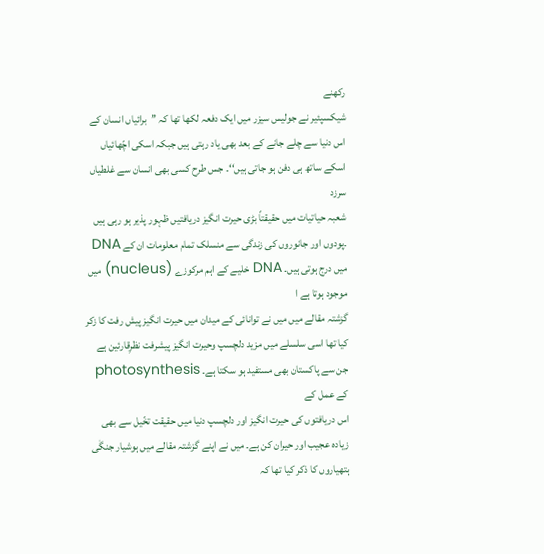رکھنے
شیکسپئیر نے جولیس سیزر میں ایک دفعہ لکھا تھا کہ ’’برائیاں انسان کے اس دنیا سے چلے جانے کے بعد بھی یاد رہتی ہیں جبکہ اسکی اچّھائیاں اسکے ساتھ ہی دفن ہو جاتی ہیں‘‘۔ جس طرح کسی بھی انسان سے غلطیاں سرزد
شعبہ حیاتیات میں حقیقتاً بڑی حیرت انگیز دریافتیں ظہور پذیر ہو رہی ہیں ۔پودوں اور جانوروں کی زندگی سے منسلک تمام معلومات ان کے DNA میں درج ہوتی ہیں۔ DNA خلیے کے اہم مرکوزے (nucleus) میں موجود ہوتا ہے ا
گزشتہ مقالے میں میں نے توانائی کے میدان میں حیرت انگیز پیش رفت کا زکر کیا تھا اسی سلسلے میں مزید دلچسپ وحیرت انگیز پیشرفت نظرِقارئین ہے جن سے پاکستان بھی مستفید ہو سکتا ہے۔ photosynthesis کے عمل کے
اس دریافتوں کی حیرت انگیز اور دلچسپ دنیا میں حقیقت تخّیل سے بھی زیادہ عجیب اور حیران کن ہے۔ میں نے اپنے گزشتہ مقالے میں ہوشیار جنگٰی ہتھیاروں کا ذکر کیا تھا کہ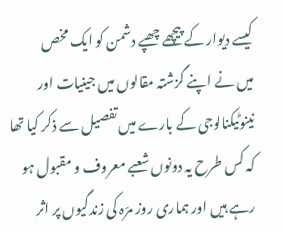کیسے دیوار کے پیچھے چھپے دشمن کو ایک مخص
میں نے اپنے گزشتہ مقالوں میں جینیات اور نینوٹیکنالوجی کے بارے میں تفصیل سے ذکر کیا تھا کہ کس طرح یہ دونوں شعبے معروف و مقبول ہو رہے ہیں اور ہماری روز مرّہ کی زندگیوں پر اثر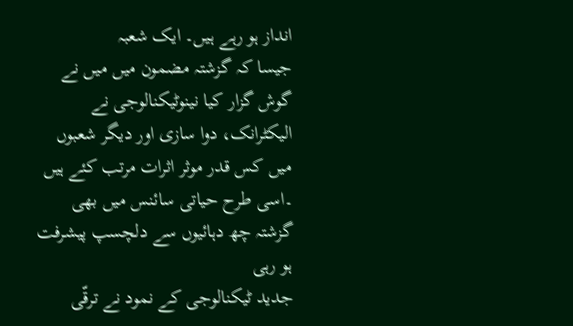انداز ہو رہے ہیں۔ ایک شعبہ
جیسا کہ گزشتہ مضمون میں میں نے گوش گزار کیا نینوٹیکنالوجی نے الیکٹرانک، دوا سازی اور دیگر شعبوں میں کس قدر موثر اثرات مرتب کئے ہیں ۔اسی طرح حیاتی سائنس میں بھی گزشتہ چھ دہائیوں سے دلچسپ پیشرفت ہو رہی
جدید ٹیکنالوجی کے نمود نے ترقّی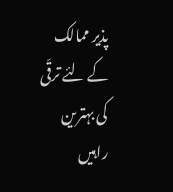پذیر ممالک کے لئے ترقّی کی بہترین راہیں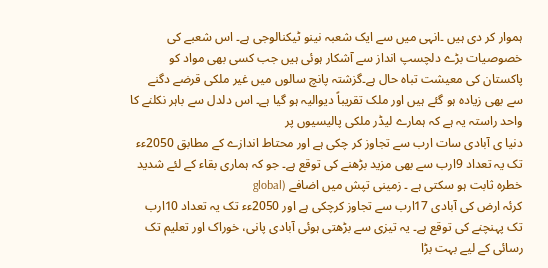ہموار کر دی ہیں ۔انہی میں سے ایک شعبہ نینو ٹیکنالوجی ہے۔ اس شعبے کی خصوصیات بڑے دلچسپ انداز سے آشکار ہوئی ہیں جب کسی بھی مواد کو
پاکستان کی معیشت تباہ حال ہے۔گزشتہ پانچ سالوں میں غیر ملکی قرضے دگنے سے بھی زیادہ ہو گئے ہیں اور ملک تقریباً دیوالیہ ہو گیا ہے۔ اس دلدل سے باہر نکلنے کا واحد راستہ یہ ہے کہ ہمارے لیڈر ملکی پالیسیوں پر
دنیا ی آبادی سات ارب سے تجاوز کر چکی ہے اور محتاط اندازے کے مطابق 2050ءء تک یہ تعداد 9ارب سے بھی مزید بڑھنے کی توقع ہے۔ جو کہ ہماری بقاء کے لئے شدید خطرہ ثابت ہو سکتی ہے ۔ زمینی تپش میں اضافے (global
کرئہ ارض کی آبادی 17ارب سے تجاوز کرچکی ہے اور 2050ءء تک یہ تعداد 10ارب تک پہنچنے کی توقع ہے۔ یہ تیزی سے بڑھتی ہوئی آبادی پانی، خوراک اور تعلیم تک رسائی کے لیے بہت بڑا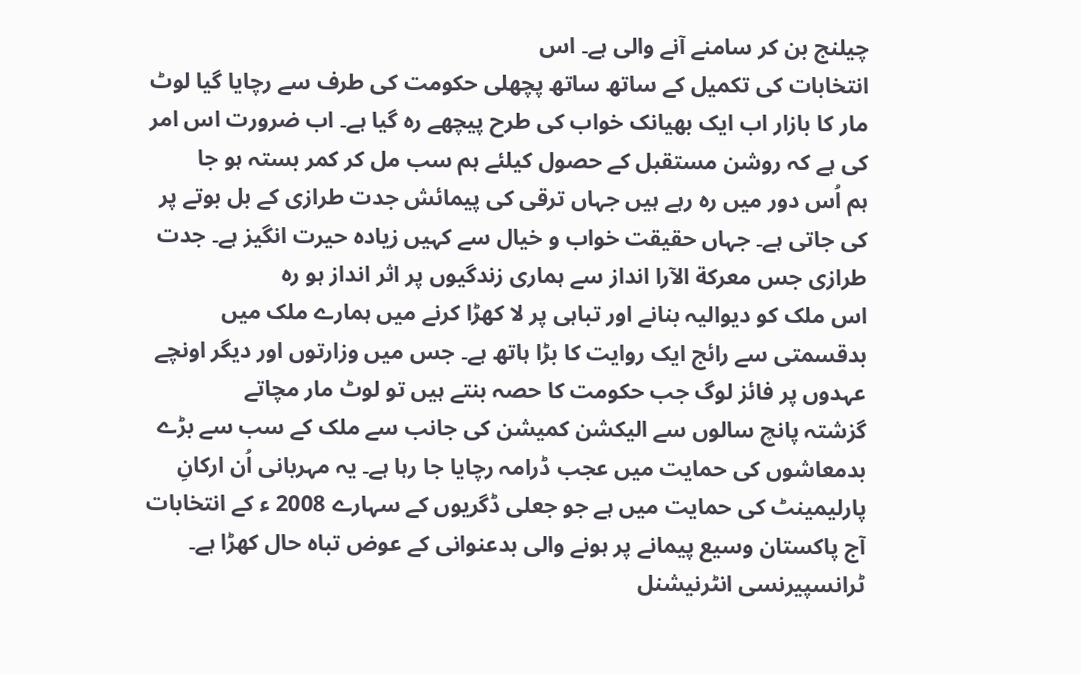چیلنج بن کر سامنے آنے والی ہے۔ اس
انتخابات کی تکمیل کے ساتھ ساتھ پچھلی حکومت کی طرف سے رچایا گیا لوٹ مار کا بازار اب ایک بھیانک خواب کی طرح پیچھے رہ گیا ہے۔ اب ضرورت اس امر کی ہے کہ روشن مستقبل کے حصول کیلئے ہم سب مل کر کمر بستہ ہو جا
ہم اُس دور میں رہ رہے ہیں جہاں ترقی کی پیمائش جدت طرازی کے بل بوتے پر کی جاتی ہے۔ جہاں حقیقت خواب و خیال سے کہیں زیادہ حیرت انگیز ہے۔ جدت طرازی جس معرکة الآرا انداز سے ہماری زندگیوں پر اثر انداز ہو رہ
اس ملک کو دیوالیہ بنانے اور تباہی پر لا کھڑا کرنے میں ہمارے ملک میں بدقسمتی سے رائج ایک روایت کا بڑا ہاتھ ہے۔ جس میں وزارتوں اور دیگر اونچے عہدوں پر فائز لوگ جب حکومت کا حصہ بنتے ہیں تو لوٹ مار مچاتے
گزشتہ پانچ سالوں سے الیکشن کمیشن کی جانب سے ملک کے سب سے بڑے بدمعاشوں کی حمایت میں عجب ڈرامہ رچایا جا رہا ہے۔ یہ مہربانی اُن ارکانِ پارلیمینٹ کی حمایت میں ہے جو جعلی ڈگریوں کے سہارے 2008 ء کے انتخابات
آج پاکستان وسیع پیمانے پر ہونے والی بدعنوانی کے عوض تباہ حال کھڑا ہے۔ ٹرانسپیرنسی انٹرنیشنل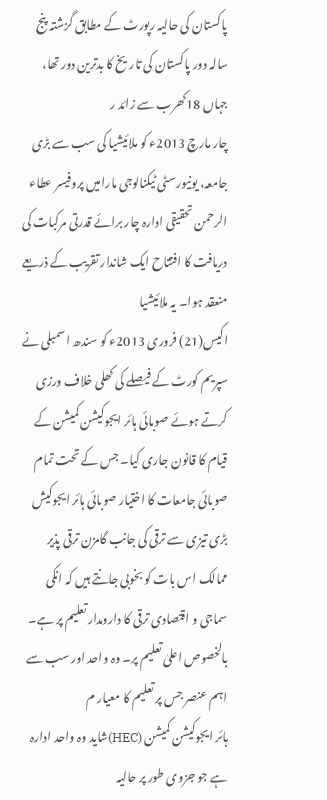پاکستان کی حالیہ رپورٹ کے مطابق گزشتہ پنج سالہ دور پاکستان کی تاریخ کا بدترین دور تھا، جہاں 18کھرب سے زائد ر
چار مارچ 2013ء کو ملائیشیا کی سب سے بڑی جامعہ، یونیورسٹی ٹیکنالوجی مارامیں پروفیسر عطاء الرحمن تحقیقی ادارہ چار برائے قدرتی مرکبات کی دریافت کا افتتاح ایک شاندار تقریب کے ذریعے منعقد ہوا۔ یہ ملائیشیا
اکیس(21) فروری 2013ء کو سندھ اسمبلی نے سپریم کورٹ کے فیصلے کی کھلی خلاف ورزی کرتے ہوئے صوبائی ہائر ایجوکیشن کمیشن کے قیام کا قانون جاری کیا۔ جس کے تحت تمام صوبائی جامعات کا اختیار صوبائی ہائر ایجوکیش
بڑی تیزی سے ترقی کی جانب گامزن ترقی پذیر ممالک اس بات کو بخوبی جانتے ہیں کہ انکی سماجی و اقتصادی ترقی کا دارومدار تعلیم پر ہے۔ بالخصوص اعلیٰ تعلیم پر۔ وہ واحد اور سب سے اہم عنصر جس پر تعلیم کا معیار م
ہائر ایجوکیشن کمیشن (HEC)شاید وہ واحد ادارہ ہے جو جزوی طور پر حالیہ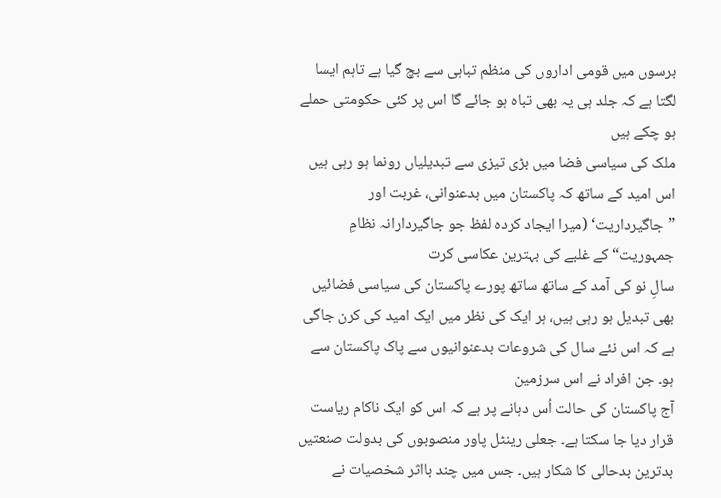برسوں میں قومی اداروں کی منظم تباہی سے بچ گیا ہے تاہم ایسا لگتا ہے کہ جلد ہی یہ بھی تباہ ہو جائے گا اس پر کئی حکومتی حملے ہو چکے ہیں
ملک کی سیاسی فضا میں بڑی تیزی سے تبدیلیاں رونما ہو رہی ہیں اس امید کے ساتھ کہ پاکستان میں بدعنوانی، غربت اور ”جاگیرداریت‘ (میرا ایجاد کردہ لفظ جو جاگیردارانہ نظامِ جمہوریت“ کے غلبے کی بہترین عکاسی کرت
سالِ نو کی آمد کے ساتھ ساتھ پورے پاکستان کی سیاسی فضائیں بھی تبدیل ہو رہی ہیں، ہر ایک کی نظر میں ایک امید کی کرن جاگی ہے کہ اس نئے سال کی شروعات بدعنوانیوں سے پاک پاکستان سے ہو۔ جن افراد نے اس سرزمین
آج پاکستان کی حالت اُس دہانے پر ہے کہ اس کو ایک ناکام ریاست قرار دیا جا سکتا ہے۔ جعلی رینٹل پاور منصوبوں کی بدولت صنعتیں بدترین بدحالی کا شکار ہیں۔ جس میں چند بااثر شخصیات نے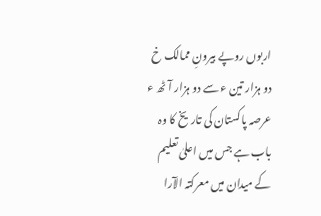اربوں روپے بیرونِ ممالک خ
دو ہزار تین ء سے دو ہزار آٹھ ء عرصہ پاکستان کی تاریخ کا وہ باب ہے جس میں اعلیٰ تعلیم کے میدان میں معرکتہ الآرا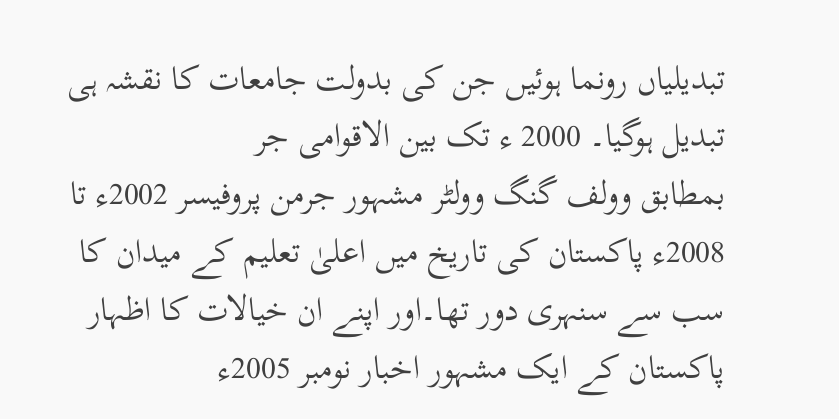تبدیلیاں رونما ہوئیں جن کی بدولت جامعات کا نقشہ ہی تبدیل ہوگیا۔ 2000 ء تک بین الاقوامی جر
بمطابق وولف گنگ وولٹر مشہور جرمن پروفیسر 2002ء تا 2008ء پاکستان کی تاریخ میں اعلیٰ تعلیم کے میدان کا سب سے سنہری دور تھا۔اور اپنے ان خیالات کا اظہار پاکستان کے ایک مشہور اخبار نومبر 2005ء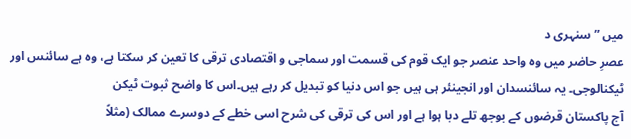میں ”سنہری د
عصرِ حاضر میں وہ واحد عنصر جو ایک قوم کی قسمت اور سماجی و اقتصادی ترقی کا تعین کر سکتا ہے، وہ ہے سائنس اور ٹیکنالوجی۔ یہ سائنسدان اور انجینئر ہی ہیں جو اس دنیا کو تبدیل کر رہے ہیں۔اس کا واضح ثبوت ٹیکن
آج پاکستان قرضوں کے بوجھ تلے دبا ہوا ہے اور اس کی ترقی کی شرح اسی خطے کے دوسرے ممالک (مثلاً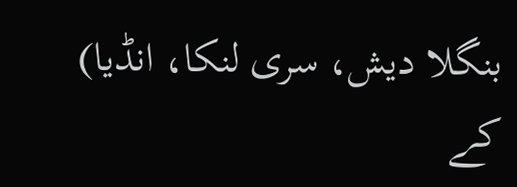بنگلا دیش، سری لنکا، انڈیا) کے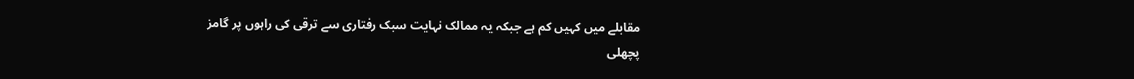مقابلے میں کہیں کم ہے جبکہ یہ ممالک نہایت سبک رفتاری سے ترقی کی راہوں پر گامز
پچھلی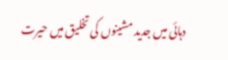دہائی میں جدید مشینوں کی تخلیق میں حیرت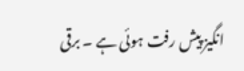انگیز پیش رفت ہوئی ہے ۔ برقی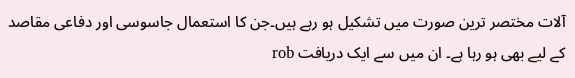آلات مختصر ترین صورت میں تشکیل ہو رہے ہیں۔جن کا استعمال جاسوسی اور دفاعی مقاصد کے لیے بھی ہو رہا ہے۔ ان میں سے ایک دریافت rob